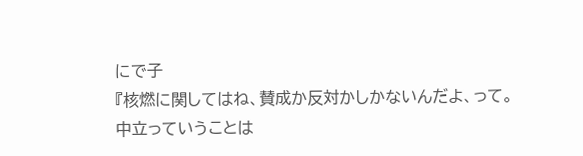にで子
『核燃に関してはね、賛成か反対かしかないんだよ、って。
中立っていうことは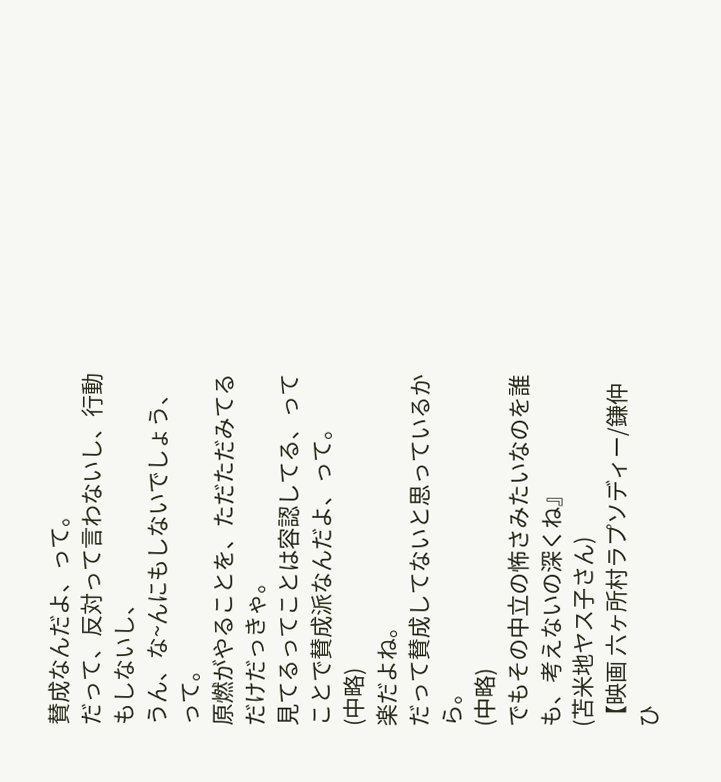賛成なんだよ、って。
だって、反対って言わないし、行動もしないし、
うん、な~んにもしないでしょう、って。
原燃がやることを、ただただみてるだけだっきゃ。
見てるってことは容認してる、ってことで賛成派なんだよ、って。
(中略)
楽だよね。
だって賛成してないと思っているから。
(中略)
でもその中立の怖さみたいなのを誰も、考えないの深くね』
(苫米地ヤス子さん)
【映画 六ヶ所村ラプソディー/鎌仲ひ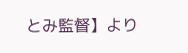とみ監督】より